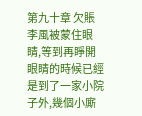第九十章 欠賬
李風被蒙住眼睛,等到再睜開眼睛的時候已經是到了一家小院子外,幾個小廝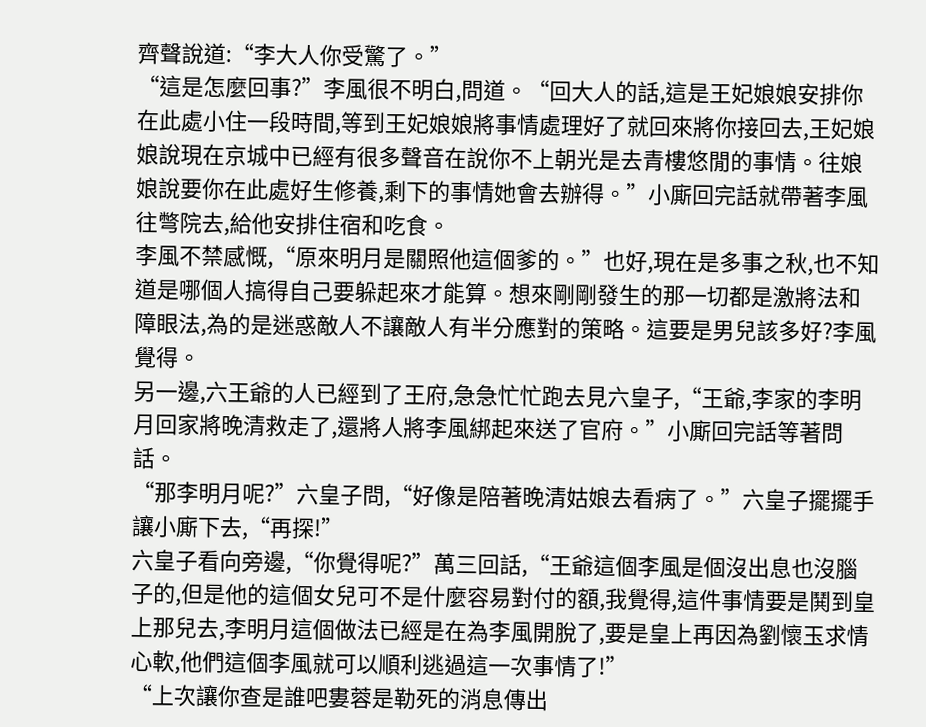齊聲說道:“李大人你受驚了。”
“這是怎麼回事?”李風很不明白,問道。“回大人的話,這是王妃娘娘安排你在此處小住一段時間,等到王妃娘娘將事情處理好了就回來將你接回去,王妃娘娘說現在京城中已經有很多聲音在說你不上朝光是去青樓悠閒的事情。往娘娘說要你在此處好生修養,剩下的事情她會去辦得。”小廝回完話就帶著李風往彆院去,給他安排住宿和吃食。
李風不禁感慨,“原來明月是關照他這個爹的。”也好,現在是多事之秋,也不知道是哪個人搞得自己要躲起來才能算。想來剛剛發生的那一切都是激將法和障眼法,為的是迷惑敵人不讓敵人有半分應對的策略。這要是男兒該多好?李風覺得。
另一邊,六王爺的人已經到了王府,急急忙忙跑去見六皇子,“王爺,李家的李明月回家將晚清救走了,還將人將李風綁起來送了官府。”小廝回完話等著問話。
“那李明月呢?”六皇子問,“好像是陪著晚清姑娘去看病了。”六皇子擺擺手讓小廝下去,“再探!”
六皇子看向旁邊,“你覺得呢?”萬三回話,“王爺這個李風是個沒出息也沒腦子的,但是他的這個女兒可不是什麼容易對付的額,我覺得,這件事情要是鬨到皇上那兒去,李明月這個做法已經是在為李風開脫了,要是皇上再因為劉懷玉求情心軟,他們這個李風就可以順利逃過這一次事情了!”
“上次讓你查是誰吧婁蓉是勒死的消息傳出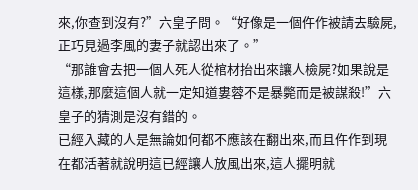來,你查到沒有?”六皇子問。“好像是一個仵作被請去驗屍,正巧見過李風的妻子就認出來了。”
“那誰會去把一個人死人從棺材抬出來讓人檢屍?如果說是這樣,那麼這個人就一定知道婁蓉不是暴斃而是被謀殺!”六皇子的猜測是沒有錯的。
已經入藏的人是無論如何都不應該在翻出來,而且仵作到現在都活著就說明這已經讓人放風出來,這人擺明就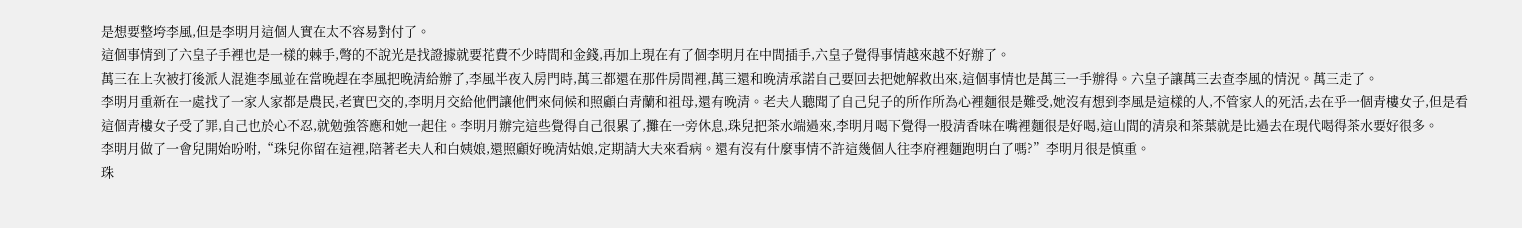是想要整垮李風,但是李明月這個人實在太不容易對付了。
這個事情到了六皇子手裡也是一樣的棘手,彆的不說光是找證據就要花費不少時間和金錢,再加上現在有了個李明月在中間插手,六皇子覺得事情越來越不好辦了。
萬三在上次被打後派人混進李風並在當晚趕在李風把晚清給辦了,李風半夜入房門時,萬三都還在那件房間裡,萬三還和晚清承諾自己要回去把她解救出來,這個事情也是萬三一手辦得。六皇子讓萬三去查李風的情況。萬三走了。
李明月重新在一處找了一家人家都是農民,老實巴交的,李明月交給他們讓他們來伺候和照顧白青蘭和祖母,還有晚清。老夫人聽聞了自己兒子的所作所為心裡麵很是難受,她沒有想到李風是這樣的人,不管家人的死活,去在乎一個青樓女子,但是看這個青樓女子受了罪,自己也於心不忍,就勉強答應和她一起住。李明月辦完這些覺得自己很累了,攤在一旁休息,珠兒把茶水端過來,李明月喝下覺得一股清香味在嘴裡麵很是好喝,這山間的清泉和茶葉就是比過去在現代喝得茶水要好很多。
李明月做了一會兒開始吩咐,“珠兒你留在這裡,陪著老夫人和白姨娘,還照顧好晚清姑娘,定期請大夫來看病。還有沒有什麼事情不許這幾個人往李府裡麵跑明白了嗎?”李明月很是慎重。
珠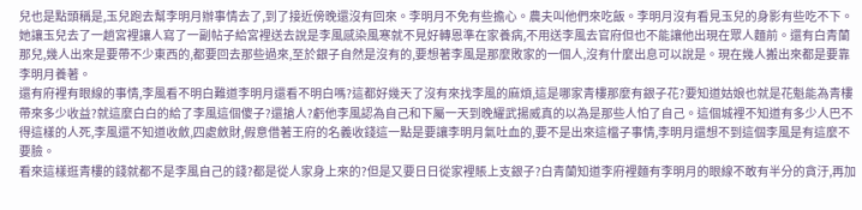兒也是點頭稱是,玉兒跑去幫李明月辦事情去了,到了接近傍晚還沒有回來。李明月不免有些擔心。農夫叫他們來吃飯。李明月沒有看見玉兒的身影有些吃不下。她讓玉兒去了一趟宮裡讓人寫了一副帖子給宮裡送去說是李風感染風寒就不見好轉恩準在家養病,不用送李風去官府但也不能讓他出現在眾人麵前。還有白青蘭那兒,幾人出來是要帶不少東西的,都要回去那些過來,至於銀子自然是沒有的,要想著李風是那麼敗家的一個人,沒有什麼出息可以說是。現在幾人搬出來都是要靠李明月養著。
還有府裡有眼線的事情,李風看不明白難道李明月還看不明白嗎?這都好幾天了沒有來找李風的麻煩,這是哪家青樓那麼有銀子花?要知道姑娘也就是花魁能為青樓帶來多少收益?就這麼白白的給了李風這個傻子?還搶人?虧他李風認為自己和下屬一天到晚耀武揚威真的以為是那些人怕了自己。這個城裡不知道有多少人巴不得這樣的人死,李風還不知道收斂,四處斂財,假意借著王府的名義收錢這一點是要讓李明月氣吐血的,要不是出來這檔子事情,李明月還想不到這個李風是有這麼不要臉。
看來這樣逛青樓的錢就都不是李風自己的錢?都是從人家身上來的?但是又要日日從家裡賬上支銀子?白青蘭知道李府裡麵有李明月的眼線不敢有半分的貪汙,再加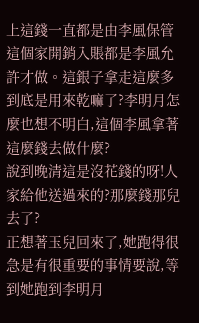上這錢一直都是由李風保管這個家開銷入賬都是李風允許才做。這銀子拿走這麼多到底是用來乾嘛了?李明月怎麼也想不明白,這個李風拿著這麼錢去做什麼?
說到晚清這是沒花錢的呀!人家給他送過來的?那麼錢那兒去了?
正想著玉兒回來了,她跑得很急是有很重要的事情要說,等到她跑到李明月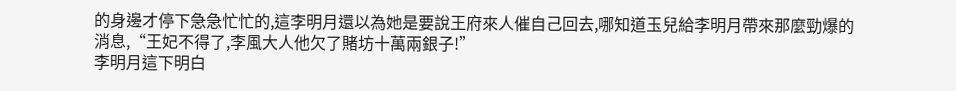的身邊才停下急急忙忙的,這李明月還以為她是要說王府來人催自己回去,哪知道玉兒給李明月帶來那麼勁爆的消息,“王妃不得了,李風大人他欠了賭坊十萬兩銀子!”
李明月這下明白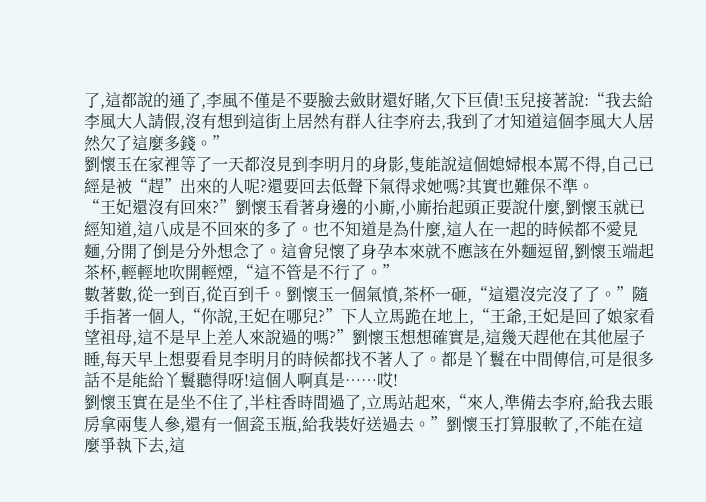了,這都說的通了,李風不僅是不要臉去斂財還好賭,欠下巨債!玉兒接著說:“我去給李風大人請假,沒有想到這街上居然有群人往李府去,我到了才知道這個李風大人居然欠了這麼多錢。”
劉懷玉在家裡等了一天都沒見到李明月的身影,隻能說這個媳婦根本罵不得,自己已經是被“趕”出來的人呢?還要回去低聲下氣得求她嗎?其實也難保不準。
“王妃還沒有回來?”劉懷玉看著身邊的小廝,小廝抬起頭正要說什麼,劉懷玉就已經知道,這八成是不回來的多了。也不知道是為什麼,這人在一起的時候都不愛見麵,分開了倒是分外想念了。這會兒懷了身孕本來就不應該在外麵逗留,劉懷玉端起茶杯,輕輕地吹開輕煙,“這不管是不行了。”
數著數,從一到百,從百到千。劉懷玉一個氣憤,茶杯一砸,“這還沒完沒了了。”隨手指著一個人,“你說,王妃在哪兒?”下人立馬跪在地上,“王爺,王妃是回了娘家看望祖母,這不是早上差人來說過的嗎?”劉懷玉想想確實是,這幾天趕他在其他屋子睡,每天早上想要看見李明月的時候都找不著人了。都是丫鬟在中間傳信,可是很多話不是能給丫鬟聽得呀!這個人啊真是……哎!
劉懷玉實在是坐不住了,半柱香時間過了,立馬站起來,“來人,準備去李府,給我去賬房拿兩隻人參,還有一個瓷玉瓶,給我裝好送過去。”劉懷玉打算服軟了,不能在這麼爭執下去,這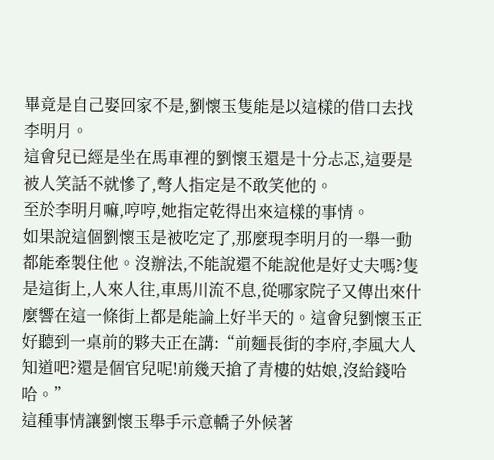畢竟是自己娶回家不是,劉懷玉隻能是以這樣的借口去找李明月。
這會兒已經是坐在馬車裡的劉懷玉還是十分忐忑,這要是被人笑話不就慘了,彆人指定是不敢笑他的。
至於李明月嘛,哼哼,她指定乾得出來這樣的事情。
如果說這個劉懷玉是被吃定了,那麼現李明月的一舉一動都能牽製住他。沒辦法,不能說還不能說他是好丈夫嗎?隻是這街上,人來人往,車馬川流不息,從哪家院子又傳出來什麼響在這一條街上都是能論上好半天的。這會兒劉懷玉正好聽到一桌前的夥夫正在講:“前麵長街的李府,李風大人知道吧?還是個官兒呢!前幾天搶了青樓的姑娘,沒給錢哈哈。”
這種事情讓劉懷玉舉手示意轎子外候著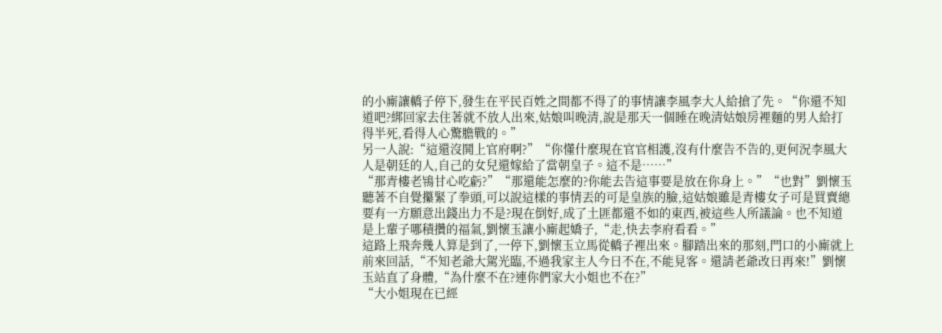的小廝讓轎子停下,發生在平民百姓之間都不得了的事情讓李風李大人給搶了先。“你還不知道吧?綁回家去住著就不放人出來,姑娘叫晚清,說是那天一個睡在晚清姑娘房裡麵的男人給打得半死,看得人心驚膽戰的。”
另一人說:“這還沒鬨上官府啊?”“你懂什麼現在官官相護,沒有什麼告不告的,更何況李風大人是朝廷的人,自己的女兒還嫁給了當朝皇子。這不是……”
“那青樓老鴇甘心吃虧?”“那還能怎麼的?你能去告這事要是放在你身上。”“也對”劉懷玉聽著不自覺攥緊了拳頭,可以說這樣的事情丟的可是皇族的臉,這姑娘雖是青樓女子可是買賣總要有一方願意出錢出力不是?現在倒好,成了土匪都還不如的東西,被這些人所議論。也不知道是上輩子哪積攢的福氣,劉懷玉讓小廝起嬌子,“走,快去李府看看。”
這路上飛奔幾人算是到了,一停下,劉懷玉立馬從轎子裡出來。腳踏出來的那刻,門口的小廝就上前來回話,“不知老爺大駕光臨,不過我家主人今日不在,不能見客。還請老爺改日再來!”劉懷玉站直了身體,“為什麼不在?連你們家大小姐也不在?”
“大小姐現在已經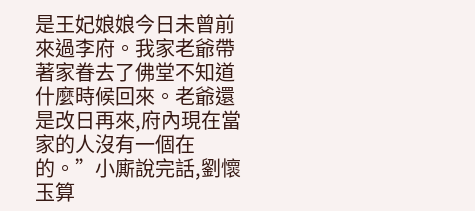是王妃娘娘今日未曾前來過李府。我家老爺帶著家眷去了佛堂不知道什麼時候回來。老爺還是改日再來,府內現在當家的人沒有一個在的。”小廝說完話,劉懷玉算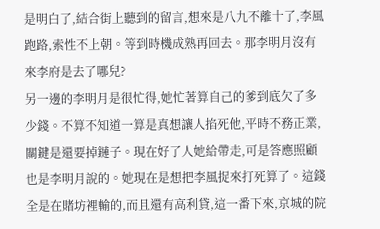是明白了,結合街上聽到的留言,想來是八九不離十了,李風跑路,索性不上朝。等到時機成熟再回去。那李明月沒有來李府是去了哪兒?
另一邊的李明月是很忙得,她忙著算自己的爹到底欠了多少錢。不算不知道一算是真想讓人掐死他,平時不務正業,關鍵是還要掉鏈子。現在好了人她給帶走,可是答應照顧也是李明月說的。她現在是想把李風捉來打死算了。這錢全是在賭坊裡輸的,而且還有高利貸,這一番下來,京城的院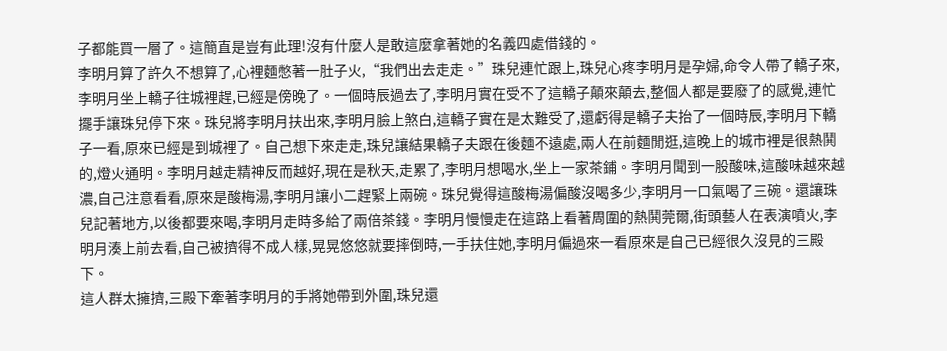子都能買一層了。這簡直是豈有此理!沒有什麼人是敢這麼拿著她的名義四處借錢的。
李明月算了許久不想算了,心裡麵憋著一肚子火,“我們出去走走。”珠兒連忙跟上,珠兒心疼李明月是孕婦,命令人帶了轎子來,李明月坐上轎子往城裡趕,已經是傍晚了。一個時辰過去了,李明月實在受不了這轎子顛來顛去,整個人都是要廢了的感覺,連忙擺手讓珠兒停下來。珠兒將李明月扶出來,李明月臉上煞白,這轎子實在是太難受了,還虧得是轎子夫抬了一個時辰,李明月下轎子一看,原來已經是到城裡了。自己想下來走走,珠兒讓結果轎子夫跟在後麵不遠處,兩人在前麵閒逛,這晚上的城市裡是很熱鬨的,燈火通明。李明月越走精神反而越好,現在是秋天,走累了,李明月想喝水,坐上一家茶鋪。李明月聞到一股酸味,這酸味越來越濃,自己注意看看,原來是酸梅湯,李明月讓小二趕緊上兩碗。珠兒覺得這酸梅湯偏酸沒喝多少,李明月一口氣喝了三碗。還讓珠兒記著地方,以後都要來喝,李明月走時多給了兩倍茶錢。李明月慢慢走在這路上看著周圍的熱鬨莞爾,街頭藝人在表演噴火,李明月湊上前去看,自己被擠得不成人樣,晃晃悠悠就要摔倒時,一手扶住她,李明月偏過來一看原來是自己已經很久沒見的三殿下。
這人群太擁擠,三殿下牽著李明月的手將她帶到外圍,珠兒還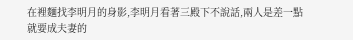在裡麵找李明月的身影,李明月看著三殿下不說話,兩人是差一點就要成夫妻的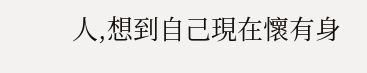人,想到自己現在懷有身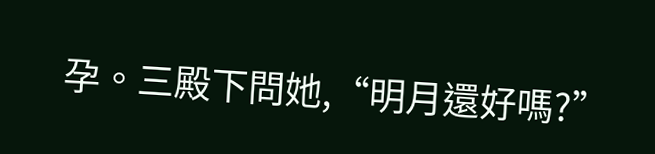孕。三殿下問她,“明月還好嗎?”